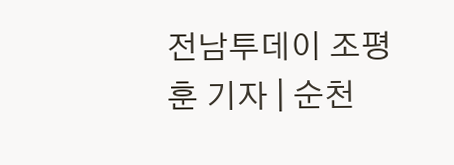전남투데이 조평훈 기자 | 순천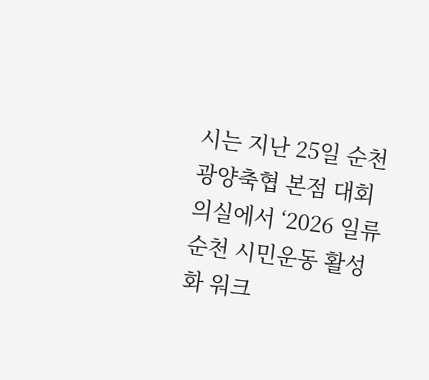시는 지난 25일 순천광양축협 본점 대회의실에서 ‘2026 일류순천 시민운동 활성화 워크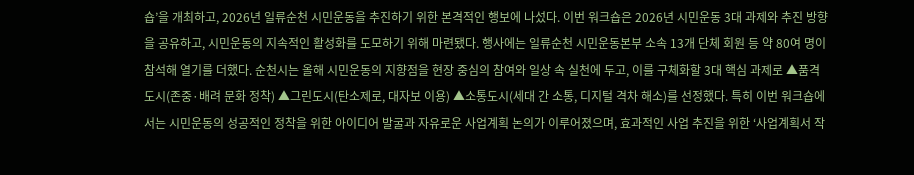숍’을 개최하고, 2026년 일류순천 시민운동을 추진하기 위한 본격적인 행보에 나섰다. 이번 워크숍은 2026년 시민운동 3대 과제와 추진 방향을 공유하고, 시민운동의 지속적인 활성화를 도모하기 위해 마련됐다. 행사에는 일류순천 시민운동본부 소속 13개 단체 회원 등 약 80여 명이 참석해 열기를 더했다. 순천시는 올해 시민운동의 지향점을 현장 중심의 참여와 일상 속 실천에 두고, 이를 구체화할 3대 핵심 과제로 ▲품격도시(존중·배려 문화 정착) ▲그린도시(탄소제로, 대자보 이용) ▲소통도시(세대 간 소통, 디지털 격차 해소)를 선정했다. 특히 이번 워크숍에서는 시민운동의 성공적인 정착을 위한 아이디어 발굴과 자유로운 사업계획 논의가 이루어졌으며, 효과적인 사업 추진을 위한 ‘사업계획서 작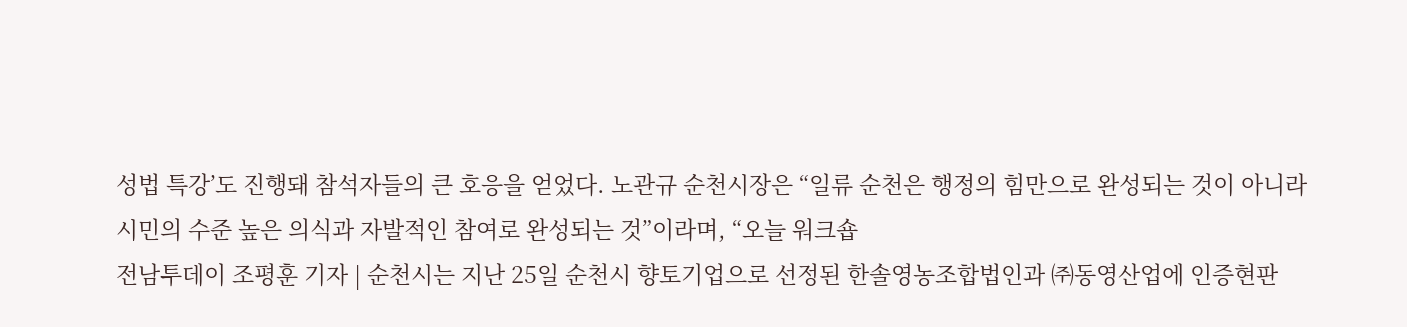성법 특강’도 진행돼 참석자들의 큰 호응을 얻었다. 노관규 순천시장은 “일류 순천은 행정의 힘만으로 완성되는 것이 아니라 시민의 수준 높은 의식과 자발적인 참여로 완성되는 것”이라며, “오늘 워크숍
전남투데이 조평훈 기자 | 순천시는 지난 25일 순천시 향토기업으로 선정된 한솔영농조합법인과 ㈜동영산업에 인증현판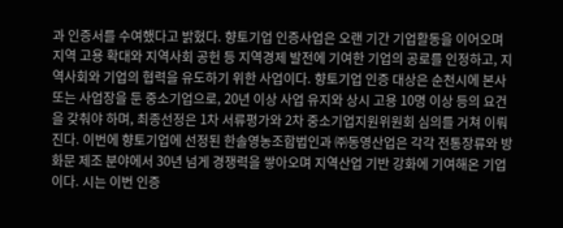과 인증서를 수여했다고 밝혔다. 향토기업 인증사업은 오랜 기간 기업활동을 이어오며 지역 고용 확대와 지역사회 공헌 등 지역경제 발전에 기여한 기업의 공로를 인정하고, 지역사회와 기업의 협력을 유도하기 위한 사업이다. 향토기업 인증 대상은 순천시에 본사 또는 사업장을 둔 중소기업으로, 20년 이상 사업 유지와 상시 고용 10명 이상 등의 요건을 갖춰야 하며, 최종선정은 1차 서류평가와 2차 중소기업지원위원회 심의를 거쳐 이뤄진다. 이번에 향토기업에 선정된 한솔영농조합법인과 ㈜동영산업은 각각 전통장류와 방화문 제조 분야에서 30년 넘게 경쟁력을 쌓아오며 지역산업 기반 강화에 기여해온 기업이다. 시는 이번 인증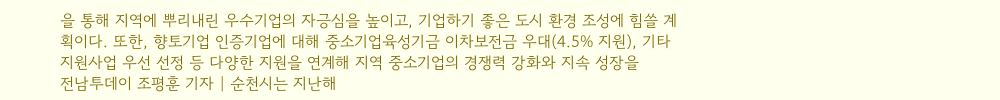을 통해 지역에 뿌리내린 우수기업의 자긍심을 높이고, 기업하기 좋은 도시 환경 조성에 힘쓸 계획이다. 또한, 향토기업 인증기업에 대해 중소기업육성기금 이차보전금 우대(4.5% 지원), 기타 지원사업 우선 선정 등 다양한 지원을 연계해 지역 중소기업의 경쟁력 강화와 지속 성장을
전남투데이 조평훈 기자 | 순천시는 지난해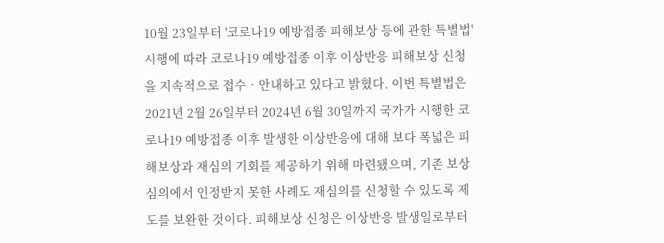10월 23일부터 '코로나19 예방접종 피해보상 등에 관한 특별법' 시행에 따라 코로나19 예방접종 이후 이상반응 피해보상 신청을 지속적으로 접수‧안내하고 있다고 밝혔다. 이번 특별법은 2021년 2월 26일부터 2024년 6월 30일까지 국가가 시행한 코로나19 예방접종 이후 발생한 이상반응에 대해 보다 폭넓은 피해보상과 재심의 기회를 제공하기 위해 마련됐으며, 기존 보상 심의에서 인정받지 못한 사례도 재심의를 신청할 수 있도록 제도를 보완한 것이다. 피해보상 신청은 이상반응 발생일로부터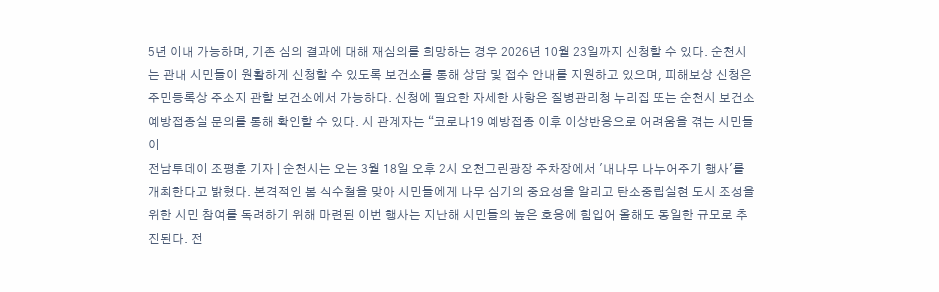5년 이내 가능하며, 기존 심의 결과에 대해 재심의를 희망하는 경우 2026년 10월 23일까지 신청할 수 있다. 순천시는 관내 시민들이 원활하게 신청할 수 있도록 보건소를 통해 상담 및 접수 안내를 지원하고 있으며, 피해보상 신청은 주민등록상 주소지 관할 보건소에서 가능하다. 신청에 필요한 자세한 사항은 질병관리청 누리집 또는 순천시 보건소 예방접종실 문의를 통해 확인할 수 있다. 시 관계자는 “코로나19 예방접종 이후 이상반응으로 어려움을 겪는 시민들이
전남투데이 조평훈 기자 | 순천시는 오는 3월 18일 오후 2시 오천그린광장 주차장에서 '내나무 나누어주기 행사'를 개최한다고 밝혔다. 본격적인 봄 식수철을 맞아 시민들에게 나무 심기의 중요성을 알리고 탄소중립실현 도시 조성을 위한 시민 참여를 독려하기 위해 마련된 이번 행사는 지난해 시민들의 높은 호응에 힘입어 올해도 동일한 규모로 추진된다. 전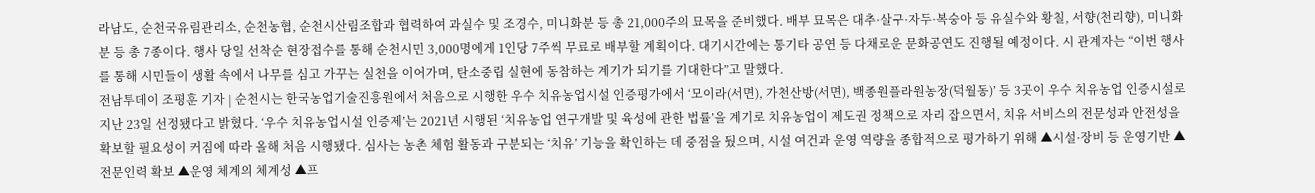라남도, 순천국유림관리소, 순천농협, 순천시산림조합과 협력하여 과실수 및 조경수, 미니화분 등 총 21,000주의 묘목을 준비했다. 배부 묘목은 대추·살구·자두·복숭아 등 유실수와 황칠, 서향(천리향), 미니화분 등 총 7종이다. 행사 당일 선착순 현장접수를 통해 순천시민 3,000명에게 1인당 7주씩 무료로 배부할 계획이다. 대기시간에는 통기타 공연 등 다채로운 문화공연도 진행될 예정이다. 시 관계자는 “이번 행사를 통해 시민들이 생활 속에서 나무를 심고 가꾸는 실천을 이어가며, 탄소중립 실현에 동참하는 계기가 되기를 기대한다”고 말했다.
전남투데이 조평훈 기자 | 순천시는 한국농업기술진흥원에서 처음으로 시행한 우수 치유농업시설 인증평가에서 ‘모이라(서면), 가천산방(서면), 백종원플라원농장(덕월동)’ 등 3곳이 우수 치유농업 인증시설로 지난 23일 선정됐다고 밝혔다. ‘우수 치유농업시설 인증제’는 2021년 시행된 ‘치유농업 연구개발 및 육성에 관한 법률’을 계기로 치유농업이 제도권 정책으로 자리 잡으면서, 치유 서비스의 전문성과 안전성을 확보할 필요성이 커짐에 따라 올해 처음 시행됐다. 심사는 농촌 체험 활동과 구분되는 ‘치유’ 기능을 확인하는 데 중점을 뒀으며, 시설 여건과 운영 역량을 종합적으로 평가하기 위해 ▲시설·장비 등 운영기반 ▲전문인력 확보 ▲운영 체계의 체계성 ▲프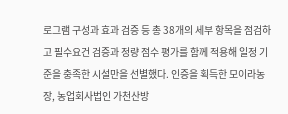로그램 구성과 효과 검증 등 총 38개의 세부 항목을 점검하고 필수요건 검증과 정량 점수 평가를 함께 적용해 일정 기준을 충족한 시설만을 선별했다. 인증을 획득한 모이라농장, 농업회사법인 가천산방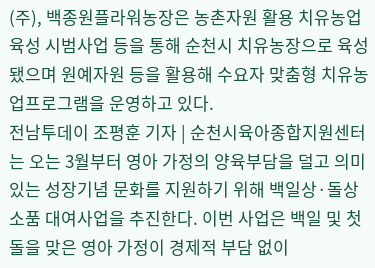(주), 백종원플라워농장은 농촌자원 활용 치유농업 육성 시범사업 등을 통해 순천시 치유농장으로 육성됐으며 원예자원 등을 활용해 수요자 맞춤형 치유농업프로그램을 운영하고 있다.
전남투데이 조평훈 기자 | 순천시육아종합지원센터는 오는 3월부터 영아 가정의 양육부담을 덜고 의미 있는 성장기념 문화를 지원하기 위해 백일상·돌상 소품 대여사업을 추진한다. 이번 사업은 백일 및 첫돌을 맞은 영아 가정이 경제적 부담 없이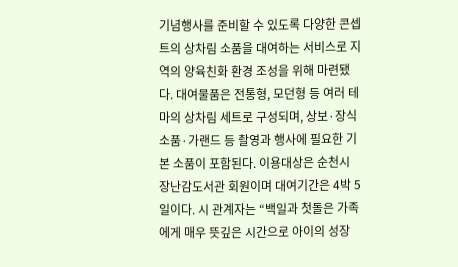기념행사를 준비할 수 있도록 다양한 콘셉트의 상차림 소품을 대여하는 서비스로 지역의 양육친화 환경 조성을 위해 마련됐다. 대여물품은 전통형, 모던형 등 여러 테마의 상차림 세트로 구성되며, 상보·장식소품·가랜드 등 촬영과 행사에 필요한 기본 소품이 포함된다. 이용대상은 순천시 장난감도서관 회원이며 대여기간은 4박 5일이다. 시 관계자는 “백일과 첫돌은 가족에게 매우 뜻깊은 시간으로 아이의 성장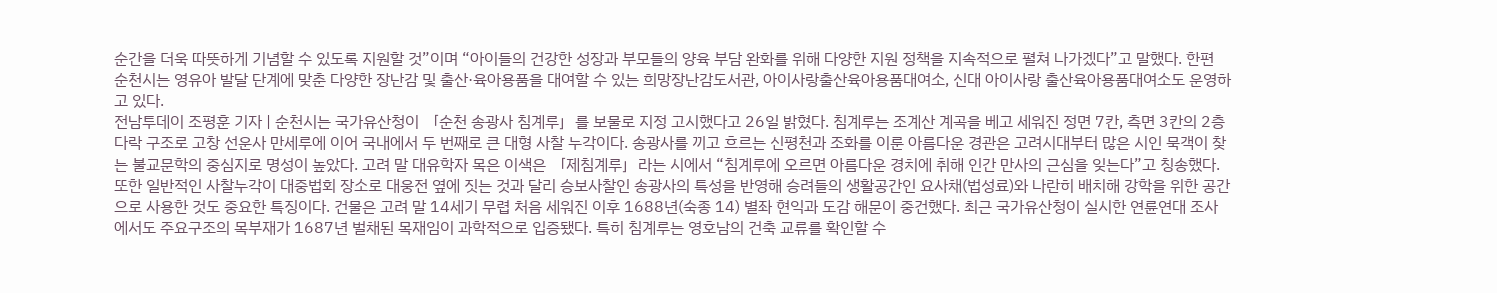순간을 더욱 따뜻하게 기념할 수 있도록 지원할 것”이며 “아이들의 건강한 성장과 부모들의 양육 부담 완화를 위해 다양한 지원 정책을 지속적으로 펼쳐 나가겠다”고 말했다. 한편 순천시는 영유아 발달 단계에 맞춘 다양한 장난감 및 출산·육아용품을 대여할 수 있는 희망장난감도서관, 아이사랑출산육아용품대여소, 신대 아이사랑 출산육아용품대여소도 운영하고 있다.
전남투데이 조평훈 기자 | 순천시는 국가유산청이 「순천 송광사 침계루」를 보물로 지정 고시했다고 26일 밝혔다. 침계루는 조계산 계곡을 베고 세워진 정면 7칸, 측면 3칸의 2층 다락 구조로 고창 선운사 만세루에 이어 국내에서 두 번째로 큰 대형 사찰 누각이다. 송광사를 끼고 흐르는 신평천과 조화를 이룬 아름다운 경관은 고려시대부터 많은 시인 묵객이 찾는 불교문학의 중심지로 명성이 높았다. 고려 말 대유학자 목은 이색은 「제침계루」라는 시에서 “침계루에 오르면 아름다운 경치에 취해 인간 만사의 근심을 잊는다”고 칭송했다. 또한 일반적인 사찰누각이 대중법회 장소로 대웅전 옆에 짓는 것과 달리 승보사찰인 송광사의 특성을 반영해 승려들의 생활공간인 요사채(법성료)와 나란히 배치해 강학을 위한 공간으로 사용한 것도 중요한 특징이다. 건물은 고려 말 14세기 무렵 처음 세워진 이후 1688년(숙종 14) 별좌 현익과 도감 해문이 중건했다. 최근 국가유산청이 실시한 연륜연대 조사에서도 주요구조의 목부재가 1687년 벌채된 목재임이 과학적으로 입증됐다. 특히 침계루는 영호남의 건축 교류를 확인할 수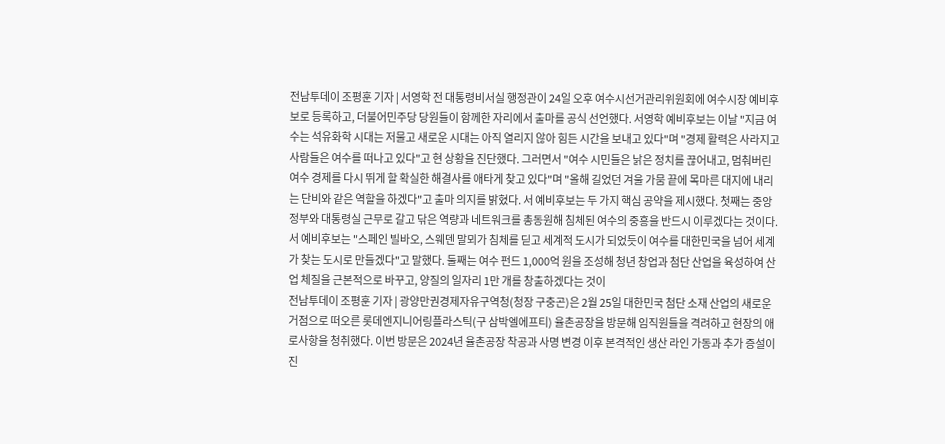전남투데이 조평훈 기자 | 서영학 전 대통령비서실 행정관이 24일 오후 여수시선거관리위원회에 여수시장 예비후보로 등록하고, 더불어민주당 당원들이 함께한 자리에서 출마를 공식 선언했다. 서영학 예비후보는 이날 "지금 여수는 석유화학 시대는 저물고 새로운 시대는 아직 열리지 않아 힘든 시간을 보내고 있다"며 "경제 활력은 사라지고 사람들은 여수를 떠나고 있다"고 현 상황을 진단했다. 그러면서 "여수 시민들은 낡은 정치를 끊어내고, 멈춰버린 여수 경제를 다시 뛰게 할 확실한 해결사를 애타게 찾고 있다"며 "올해 길었던 겨울 가뭄 끝에 목마른 대지에 내리는 단비와 같은 역할을 하겠다"고 출마 의지를 밝혔다. 서 예비후보는 두 가지 핵심 공약을 제시했다. 첫째는 중앙 정부와 대통령실 근무로 갈고 닦은 역량과 네트워크를 총동원해 침체된 여수의 중흥을 반드시 이루겠다는 것이다. 서 예비후보는 "스페인 빌바오, 스웨덴 말뫼가 침체를 딛고 세계적 도시가 되었듯이 여수를 대한민국을 넘어 세계가 찾는 도시로 만들겠다"고 말했다. 둘째는 여수 펀드 1,000억 원을 조성해 청년 창업과 첨단 산업을 육성하여 산업 체질을 근본적으로 바꾸고, 양질의 일자리 1만 개를 창출하겠다는 것이
전남투데이 조평훈 기자 | 광양만권경제자유구역청(청장 구충곤)은 2월 25일 대한민국 첨단 소재 산업의 새로운 거점으로 떠오른 롯데엔지니어링플라스틱(구 삼박엘에프티) 율촌공장을 방문해 임직원들을 격려하고 현장의 애로사항을 청취했다. 이번 방문은 2024년 율촌공장 착공과 사명 변경 이후 본격적인 생산 라인 가동과 추가 증설이 진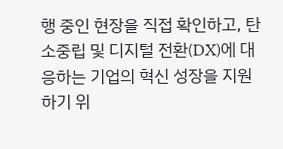행 중인 현장을 직접 확인하고, 탄소중립 및 디지털 전환(DX)에 대응하는 기업의 혁신 성장을 지원하기 위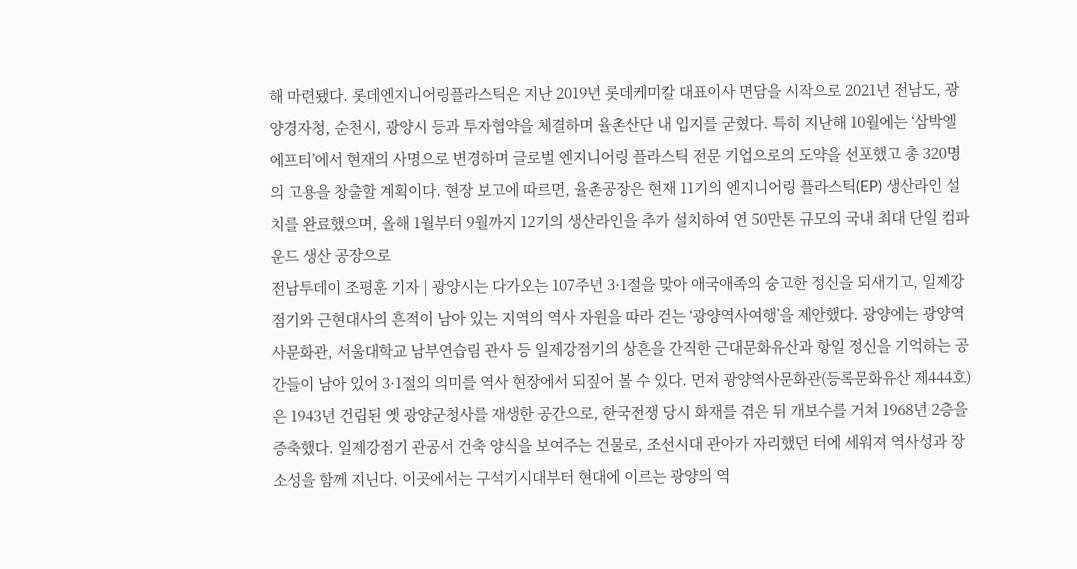해 마련됐다. 롯데엔지니어링플라스틱은 지난 2019년 롯데케미칼 대표이사 면담을 시작으로 2021년 전남도, 광양경자청, 순천시, 광양시 등과 투자협약을 체결하며 율촌산단 내 입지를 굳혔다. 특히 지난해 10월에는 ‘삼박엘에프티’에서 현재의 사명으로 변경하며 글로벌 엔지니어링 플라스틱 전문 기업으로의 도약을 선포했고 총 320명의 고용을 창출할 계획이다. 현장 보고에 따르면, 율촌공장은 현재 11기의 엔지니어링 플라스틱(EP) 생산라인 설치를 완료했으며, 올해 1월부터 9월까지 12기의 생산라인을 추가 설치하여 연 50만톤 규모의 국내 최대 단일 컴파운드 생산 공장으로
전남투데이 조평훈 기자 | 광양시는 다가오는 107주년 3·1절을 맞아 애국애족의 숭고한 정신을 되새기고, 일제강점기와 근현대사의 흔적이 남아 있는 지역의 역사 자원을 따라 걷는 ‘광양역사여행’을 제안했다. 광양에는 광양역사문화관, 서울대학교 남부연습림 관사 등 일제강점기의 상흔을 간직한 근대문화유산과 항일 정신을 기억하는 공간들이 남아 있어 3·1절의 의미를 역사 현장에서 되짚어 볼 수 있다. 먼저 광양역사문화관(등록문화유산 제444호)은 1943년 건립된 옛 광양군청사를 재생한 공간으로, 한국전쟁 당시 화재를 겪은 뒤 개보수를 거쳐 1968년 2층을 증축했다. 일제강점기 관공서 건축 양식을 보여주는 건물로, 조선시대 관아가 자리했던 터에 세워져 역사성과 장소성을 함께 지닌다. 이곳에서는 구석기시대부터 현대에 이르는 광양의 역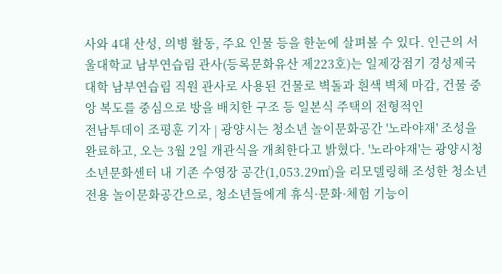사와 4대 산성, 의병 활동, 주요 인물 등을 한눈에 살펴볼 수 있다. 인근의 서울대학교 남부연습림 관사(등록문화유산 제223호)는 일제강점기 경성제국대학 남부연습림 직원 관사로 사용된 건물로 벽돌과 흰색 벽체 마감, 건물 중앙 복도를 중심으로 방을 배치한 구조 등 일본식 주택의 전형적인
전남투데이 조평훈 기자 | 광양시는 청소년 놀이문화공간 '노라야재' 조성을 완료하고, 오는 3월 2일 개관식을 개최한다고 밝혔다. '노라야재'는 광양시청소년문화센터 내 기존 수영장 공간(1,053.29㎡)을 리모델링해 조성한 청소년 전용 놀이문화공간으로, 청소년들에게 휴식·문화·체험 기능이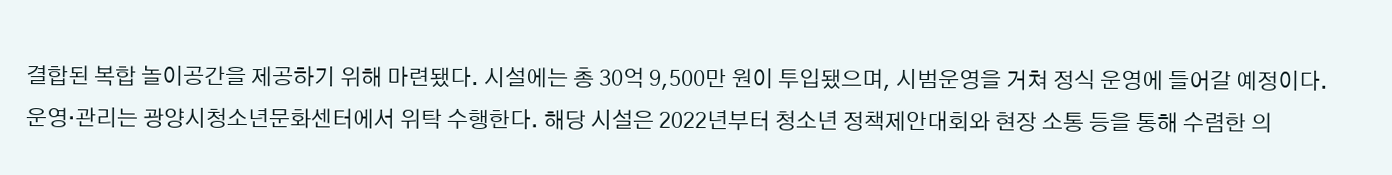결합된 복합 놀이공간을 제공하기 위해 마련됐다. 시설에는 총 30억 9,500만 원이 투입됐으며, 시범운영을 거쳐 정식 운영에 들어갈 예정이다. 운영·관리는 광양시청소년문화센터에서 위탁 수행한다. 해당 시설은 2022년부터 청소년 정책제안대회와 현장 소통 등을 통해 수렴한 의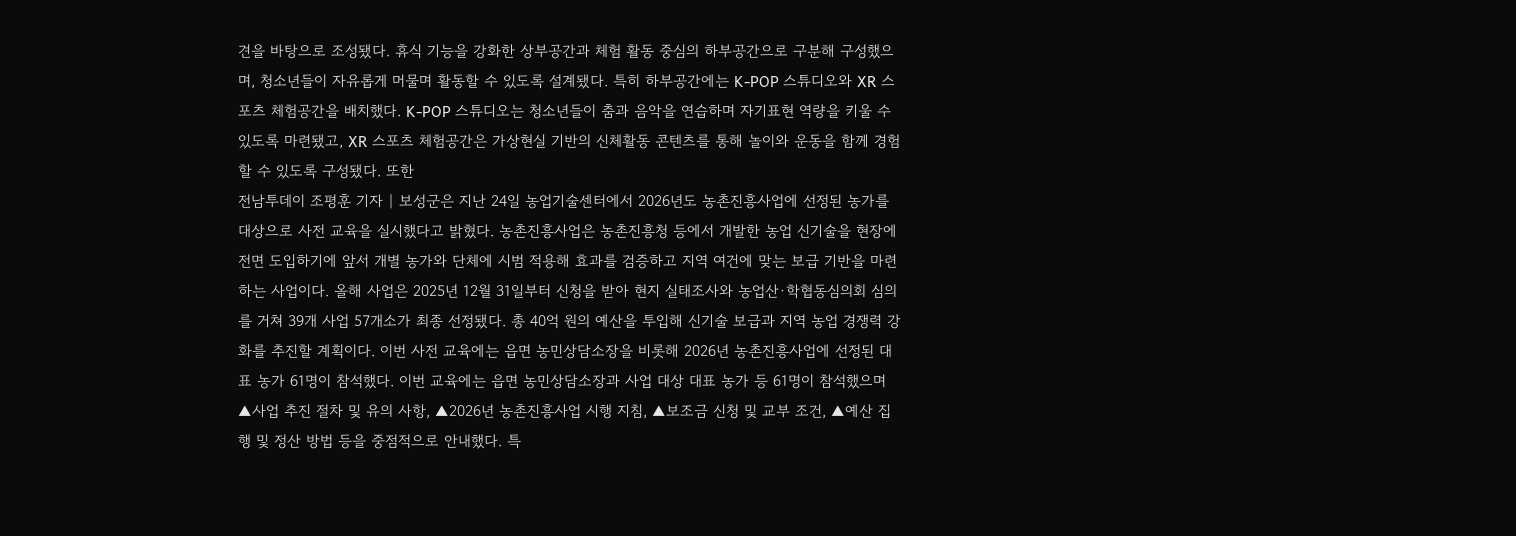견을 바탕으로 조성됐다. 휴식 기능을 강화한 상부공간과 체험 활동 중심의 하부공간으로 구분해 구성했으며, 청소년들이 자유롭게 머물며 활동할 수 있도록 설계됐다. 특히 하부공간에는 K-POP 스튜디오와 XR 스포츠 체험공간을 배치했다. K-POP 스튜디오는 청소년들이 춤과 음악을 연습하며 자기표현 역량을 키울 수 있도록 마련됐고, XR 스포츠 체험공간은 가상현실 기반의 신체활동 콘텐츠를 통해 놀이와 운동을 함께 경험할 수 있도록 구성됐다. 또한
전남투데이 조평훈 기자 | 보성군은 지난 24일 농업기술센터에서 2026년도 농촌진흥사업에 선정된 농가를 대상으로 사전 교육을 실시했다고 밝혔다. 농촌진흥사업은 농촌진흥청 등에서 개발한 농업 신기술을 현장에 전면 도입하기에 앞서 개별 농가와 단체에 시범 적용해 효과를 검증하고 지역 여건에 맞는 보급 기반을 마련하는 사업이다. 올해 사업은 2025년 12월 31일부터 신청을 받아 현지 실태조사와 농업산·학협동심의회 심의를 거쳐 39개 사업 57개소가 최종 선정됐다. 총 40억 원의 예산을 투입해 신기술 보급과 지역 농업 경쟁력 강화를 추진할 계획이다. 이번 사전 교육에는 읍면 농민상담소장을 비롯해 2026년 농촌진흥사업에 선정된 대표 농가 61명이 참석했다. 이번 교육에는 읍면 농민상담소장과 사업 대상 대표 농가 등 61명이 참석했으며 ▲사업 추진 절차 및 유의 사항, ▲2026년 농촌진흥사업 시행 지침, ▲보조금 신청 및 교부 조건, ▲예산 집행 및 정산 방법 등을 중점적으로 안내했다. 특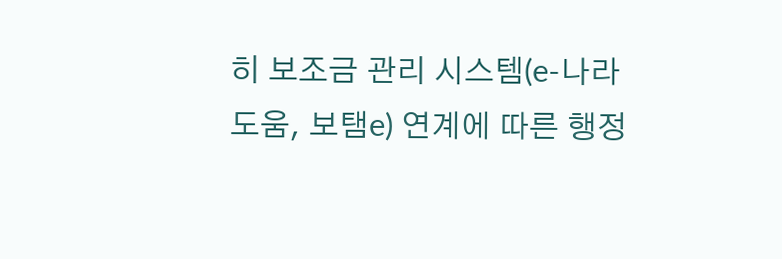히 보조금 관리 시스템(e-나라도움, 보탬e) 연계에 따른 행정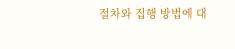절차와 집행 방법에 대